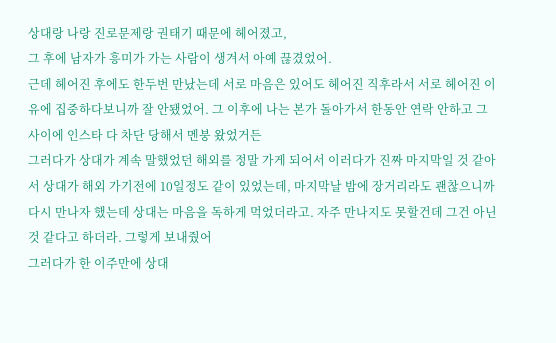상대랑 나랑 진로문제랑 권태기 때문에 헤어졌고,
그 후에 남자가 흥미가 가는 사람이 생겨서 아예 끊겼었어.
근데 헤어진 후에도 한두번 만났는데 서로 마음은 있어도 헤어진 직후라서 서로 헤어진 이유에 집중하다보니까 잘 안됐었어. 그 이후에 나는 본가 돌아가서 한동안 연락 안하고 그 사이에 인스타 다 차단 당해서 멘붕 왔었거든
그러다가 상대가 계속 말했었던 해외를 정말 가게 되어서 이러다가 진짜 마지막일 것 같아서 상대가 해외 가기전에 10일정도 같이 있었는데, 마지막날 밤에 장거리라도 괜찮으니까 다시 만나자 했는데 상대는 마음을 독하게 먹었더라고. 자주 만나지도 못할건데 그건 아닌 것 같다고 하더라. 그렇게 보내줬어
그러다가 한 이주만에 상대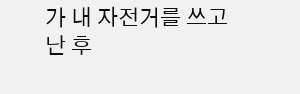가 내 자전거를 쓰고 난 후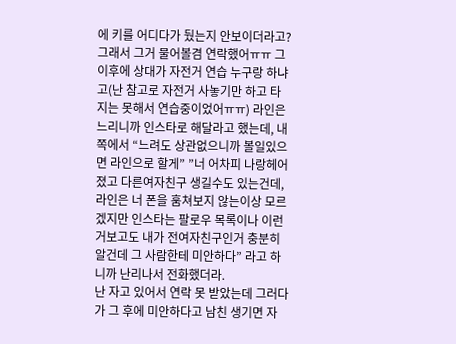에 키를 어디다가 뒀는지 안보이더라고? 그래서 그거 물어볼겸 연락했어ㅠㅠ 그 이후에 상대가 자전거 연습 누구랑 하냐고(난 참고로 자전거 사놓기만 하고 타지는 못해서 연습중이었어ㅠㅠ) 라인은 느리니까 인스타로 해달라고 했는데, 내쪽에서 “느려도 상관없으니까 볼일있으면 라인으로 할게” ”너 어차피 나랑헤어졌고 다른여자친구 생길수도 있는건데, 라인은 너 폰을 훔쳐보지 않는이상 모르겠지만 인스타는 팔로우 목록이나 이런거보고도 내가 전여자친구인거 충분히 알건데 그 사람한테 미안하다” 라고 하니까 난리나서 전화했더라.
난 자고 있어서 연락 못 받았는데 그러다가 그 후에 미안하다고 남친 생기면 자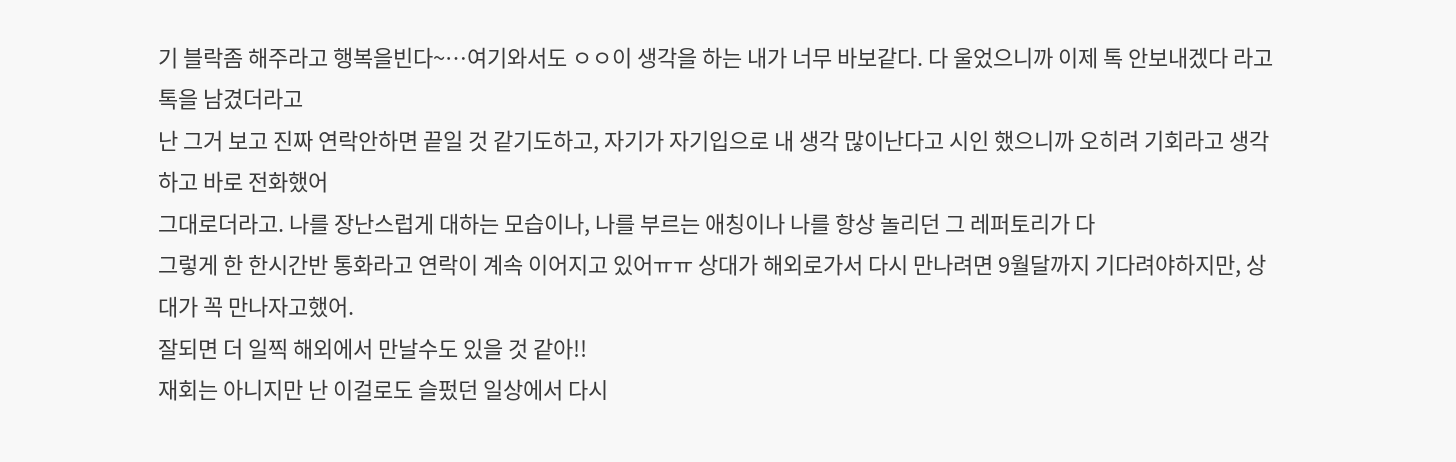기 블락좀 해주라고 행복을빈다~…여기와서도 ㅇㅇ이 생각을 하는 내가 너무 바보같다. 다 울었으니까 이제 톡 안보내겠다 라고 톡을 남겼더라고
난 그거 보고 진짜 연락안하면 끝일 것 같기도하고, 자기가 자기입으로 내 생각 많이난다고 시인 했으니까 오히려 기회라고 생각하고 바로 전화했어
그대로더라고. 나를 장난스럽게 대하는 모습이나, 나를 부르는 애칭이나 나를 항상 놀리던 그 레퍼토리가 다
그렇게 한 한시간반 통화라고 연락이 계속 이어지고 있어ㅠㅠ 상대가 해외로가서 다시 만나려면 9월달까지 기다려야하지만, 상대가 꼭 만나자고했어.
잘되면 더 일찍 해외에서 만날수도 있을 것 같아!!
재회는 아니지만 난 이걸로도 슬펐던 일상에서 다시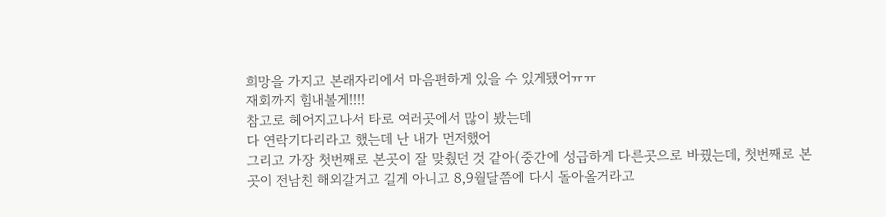희망을 가지고 본래자리에서 마음편하게 있을 수 있게됐어ㅠㅠ
재회까지 힘내볼게!!!!
참고로 헤어지고나서 타로 여러곳에서 많이 봤는데
다 연락기다리라고 했는데 난 내가 먼저했어
그리고 가장 첫번째로 본곳이 잘 맞췄던 것 같아(중간에 성급하게 다른곳으로 바꿨는데, 첫번째로 본곳이 전남친 해외갈거고 길게 아니고 8,9월달쯤에 다시 돌아올거라고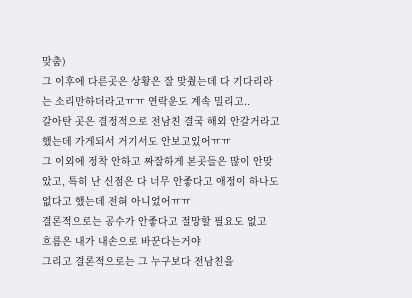맞춤)
그 이후에 다른곳은 상황은 잘 맞췄는데 다 기다리라는 소리만하더라고ㅠㅠ 연락운도 계속 밀리고..
갈아탄 곳은 결정적으로 전남친 결국 해외 안갈거라고 했는데 가게되서 거기서도 안보고있어ㅠㅠ
그 이외에 정착 안하고 짜잘하게 본곳들은 많이 안맞았고, 특히 난 신점은 다 너무 안좋다고 애정이 하나도 없다고 했는데 전혀 아니었어ㅠㅠ
결론적으로는 공수가 안좋다고 절망할 필요도 없고
흐름은 내가 내손으로 바꾼다는거야
그리고 결론적으로는 그 누구보다 전남친을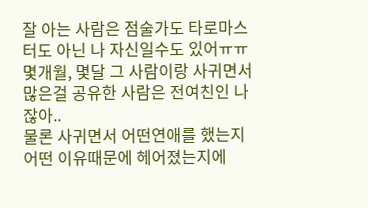잘 아는 사람은 점술가도 타로마스터도 아닌 나 자신일수도 있어ㅠㅠ
몇개월, 몇달 그 사람이랑 사귀면서 많은걸 공유한 사람은 전여친인 나잖아..
물론 사귀면서 어떤연애를 했는지 어떤 이유때문에 헤어졌는지에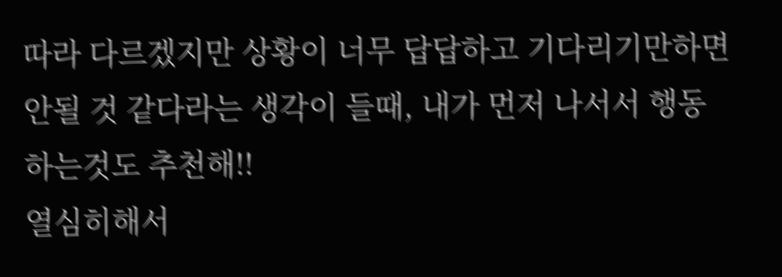따라 다르겠지만 상황이 너무 답답하고 기다리기만하면 안될 것 같다라는 생각이 들때, 내가 먼저 나서서 행동하는것도 추천해!!
열심히해서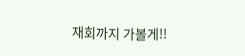재회까지 가볼게!!